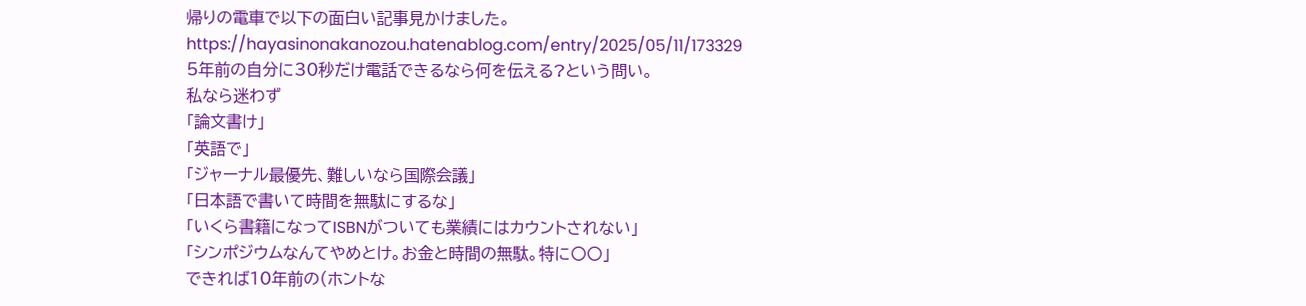帰りの電車で以下の面白い記事見かけました。
https://hayasinonakanozou.hatenablog.com/entry/2025/05/11/173329
5年前の自分に30秒だけ電話できるなら何を伝える?という問い。
私なら迷わず
「論文書け」
「英語で」
「ジャーナル最優先、難しいなら国際会議」
「日本語で書いて時間を無駄にするな」
「いくら書籍になってISBNがついても業績にはカウントされない」
「シンポジウムなんてやめとけ。お金と時間の無駄。特に〇〇」
できれば10年前の(ホントな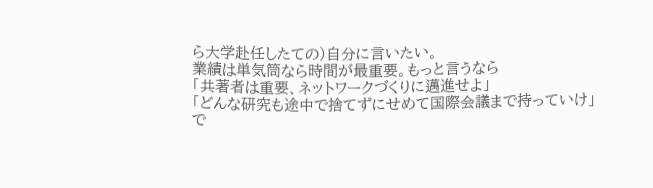ら大学赴任したての)自分に言いたい。
業績は単気筒なら時間が最重要。もっと言うなら
「共著者は重要、ネットワークづくりに邁進せよ」
「どんな研究も途中で捨てずにせめて国際会議まで持っていけ」
で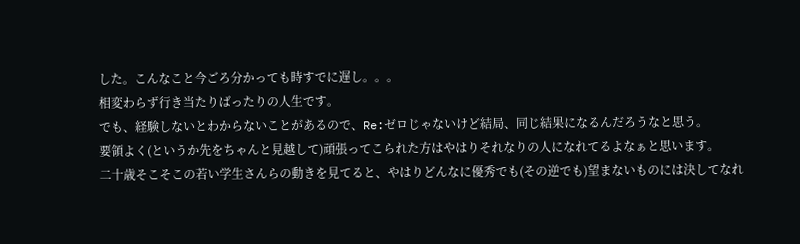した。こんなこと今ごろ分かっても時すでに遅し。。。
相変わらず行き当たりばったりの人生です。
でも、経験しないとわからないことがあるので、Re:ゼロじゃないけど結局、同じ結果になるんだろうなと思う。
要領よく(というか先をちゃんと見越して)頑張ってこられた方はやはりそれなりの人になれてるよなぁと思います。
二十歳そこそこの若い学生さんらの動きを見てると、やはりどんなに優秀でも(その逆でも)望まないものには決してなれ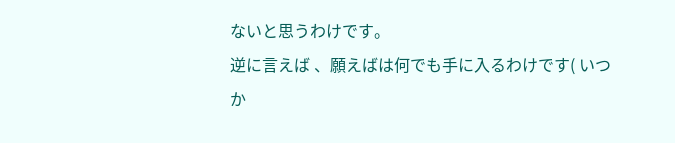ないと思うわけです。
逆に言えば 、願えばは何でも手に入るわけです( いつか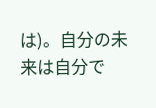は)。自分の未来は自分で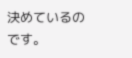決めているのです。